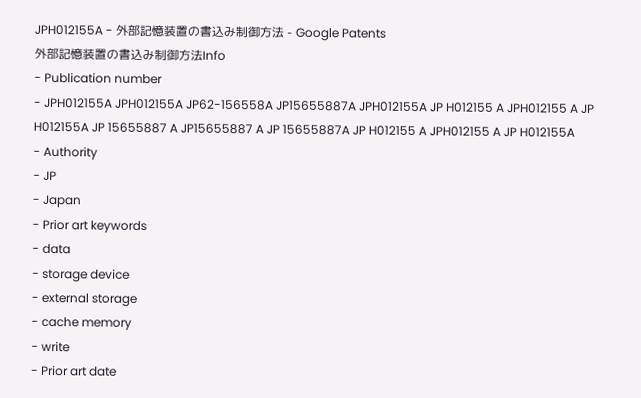JPH012155A - 外部記憶装置の書込み制御方法 - Google Patents
外部記憶装置の書込み制御方法Info
- Publication number
- JPH012155A JPH012155A JP62-156558A JP15655887A JPH012155A JP H012155 A JPH012155 A JP H012155A JP 15655887 A JP15655887 A JP 15655887A JP H012155 A JPH012155 A JP H012155A
- Authority
- JP
- Japan
- Prior art keywords
- data
- storage device
- external storage
- cache memory
- write
- Prior art date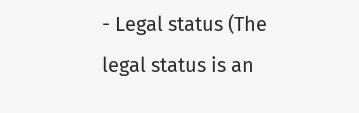- Legal status (The legal status is an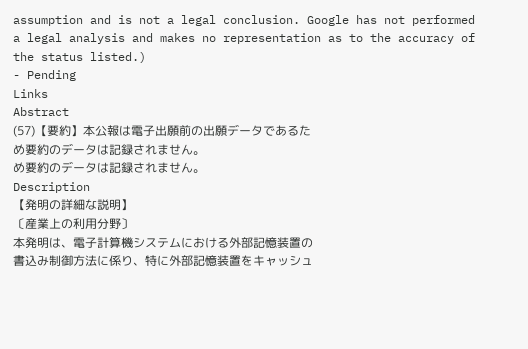assumption and is not a legal conclusion. Google has not performed a legal analysis and makes no representation as to the accuracy of the status listed.)
- Pending
Links
Abstract
(57)【要約】本公報は電子出願前の出願データであるた
め要約のデータは記録されません。
め要約のデータは記録されません。
Description
【発明の詳細な説明】
〔産業上の利用分野〕
本発明は、電子計算機システムにおける外部記憶装置の
書込み制御方法に係り、特に外部記憶装置をキャッシュ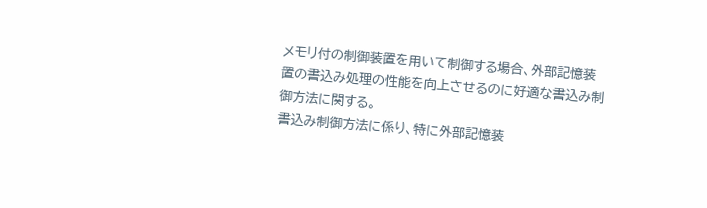メモリ付の制御装置を用いて制御する場合、外部記憶装
置の書込み処理の性能を向上させるのに好適な書込み制
御方法に関する。
書込み制御方法に係り、特に外部記憶装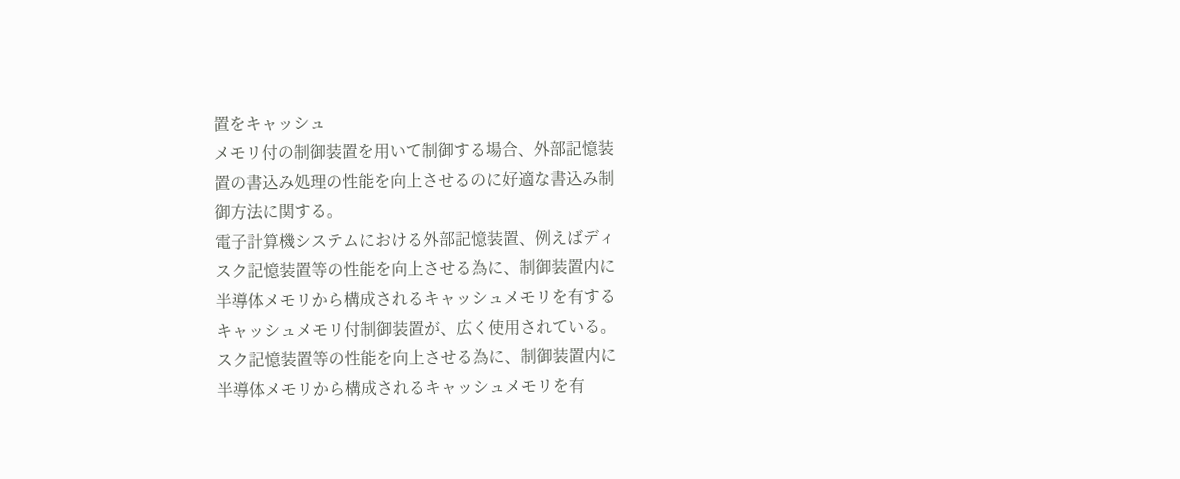置をキャッシュ
メモリ付の制御装置を用いて制御する場合、外部記憶装
置の書込み処理の性能を向上させるのに好適な書込み制
御方法に関する。
電子計算機システムにおける外部記憶装置、例えばディ
スク記憶装置等の性能を向上させる為に、制御装置内に
半導体メモリから構成されるキャッシュメモリを有する
キャッシュメモリ付制御装置が、広く使用されている。
スク記憶装置等の性能を向上させる為に、制御装置内に
半導体メモリから構成されるキャッシュメモリを有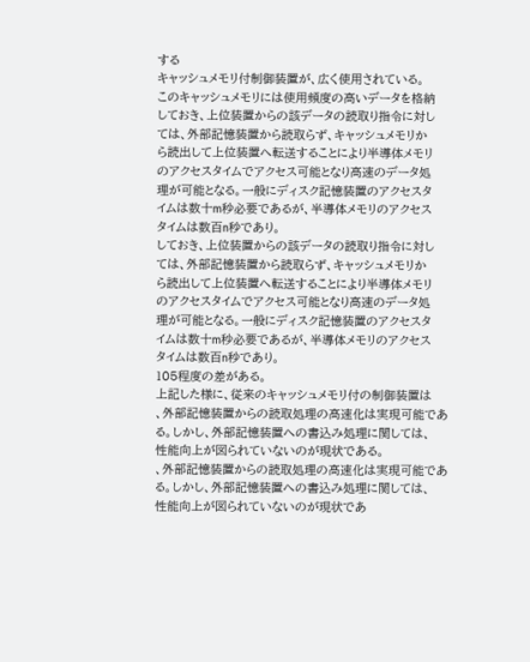する
キャッシュメモリ付制御装置が、広く使用されている。
このキャッシュメモリには使用頻度の高いデータを格納
しておき、上位装置からの該データの読取り指令に対し
ては、外部記憶装置から読取らず、キャッシュメモリか
ら読出して上位装置へ転送することにより半導体メモリ
のアクセスタイムでアクセス可能となり高速のデータ処
理が可能となる。一般にディスク記憶装置のアクセスタ
イムは数十m秒必要であるが、半導体メモリのアクセス
タイムは数百n秒であり。
しておき、上位装置からの該データの読取り指令に対し
ては、外部記憶装置から読取らず、キャッシュメモリか
ら読出して上位装置へ転送することにより半導体メモリ
のアクセスタイムでアクセス可能となり高速のデータ処
理が可能となる。一般にディスク記憶装置のアクセスタ
イムは数十m秒必要であるが、半導体メモリのアクセス
タイムは数百n秒であり。
105程度の差がある。
上記した様に、従来のキャッシュメモリ付の制御装置は
、外部記憶装置からの読取処理の高速化は実現可能であ
る。しかし、外部記憶装置への書込み処理に関しては、
性能向上が図られていないのが現状である。
、外部記憶装置からの読取処理の高速化は実現可能であ
る。しかし、外部記憶装置への書込み処理に関しては、
性能向上が図られていないのが現状であ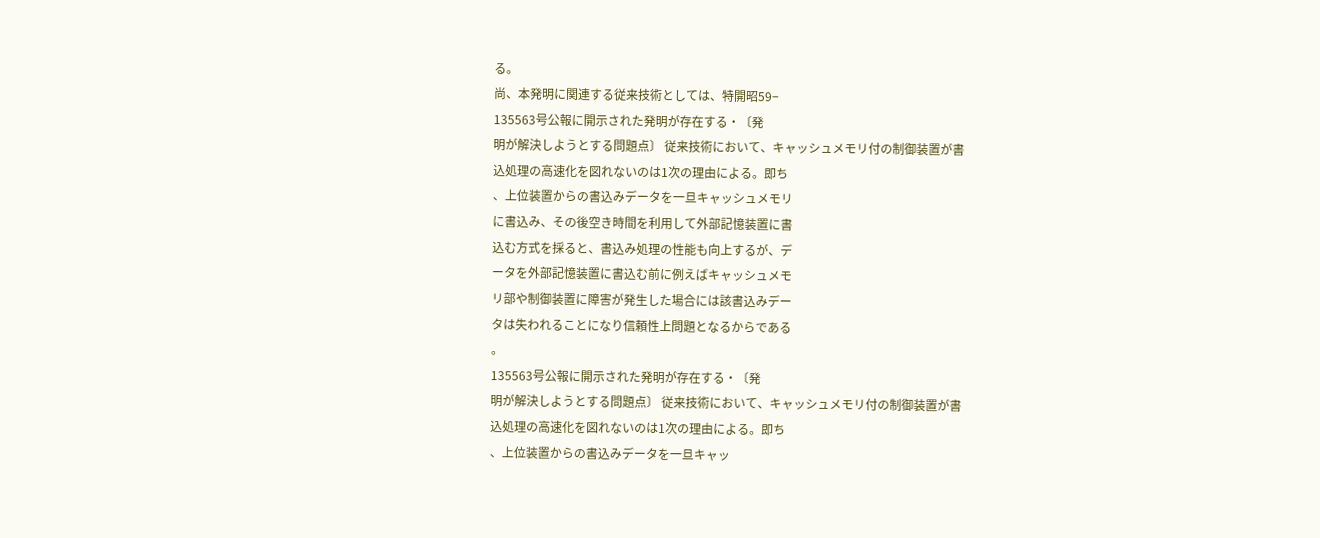る。
尚、本発明に関連する従来技術としては、特開昭59−
135563号公報に開示された発明が存在する・〔発
明が解決しようとする問題点〕 従来技術において、キャッシュメモリ付の制御装置が書
込処理の高速化を図れないのは1次の理由による。即ち
、上位装置からの書込みデータを一旦キャッシュメモリ
に書込み、その後空き時間を利用して外部記憶装置に書
込む方式を採ると、書込み処理の性能も向上するが、デ
ータを外部記憶装置に書込む前に例えばキャッシュメモ
リ部や制御装置に障害が発生した場合には該書込みデー
タは失われることになり信頼性上問題となるからである
。
135563号公報に開示された発明が存在する・〔発
明が解決しようとする問題点〕 従来技術において、キャッシュメモリ付の制御装置が書
込処理の高速化を図れないのは1次の理由による。即ち
、上位装置からの書込みデータを一旦キャッ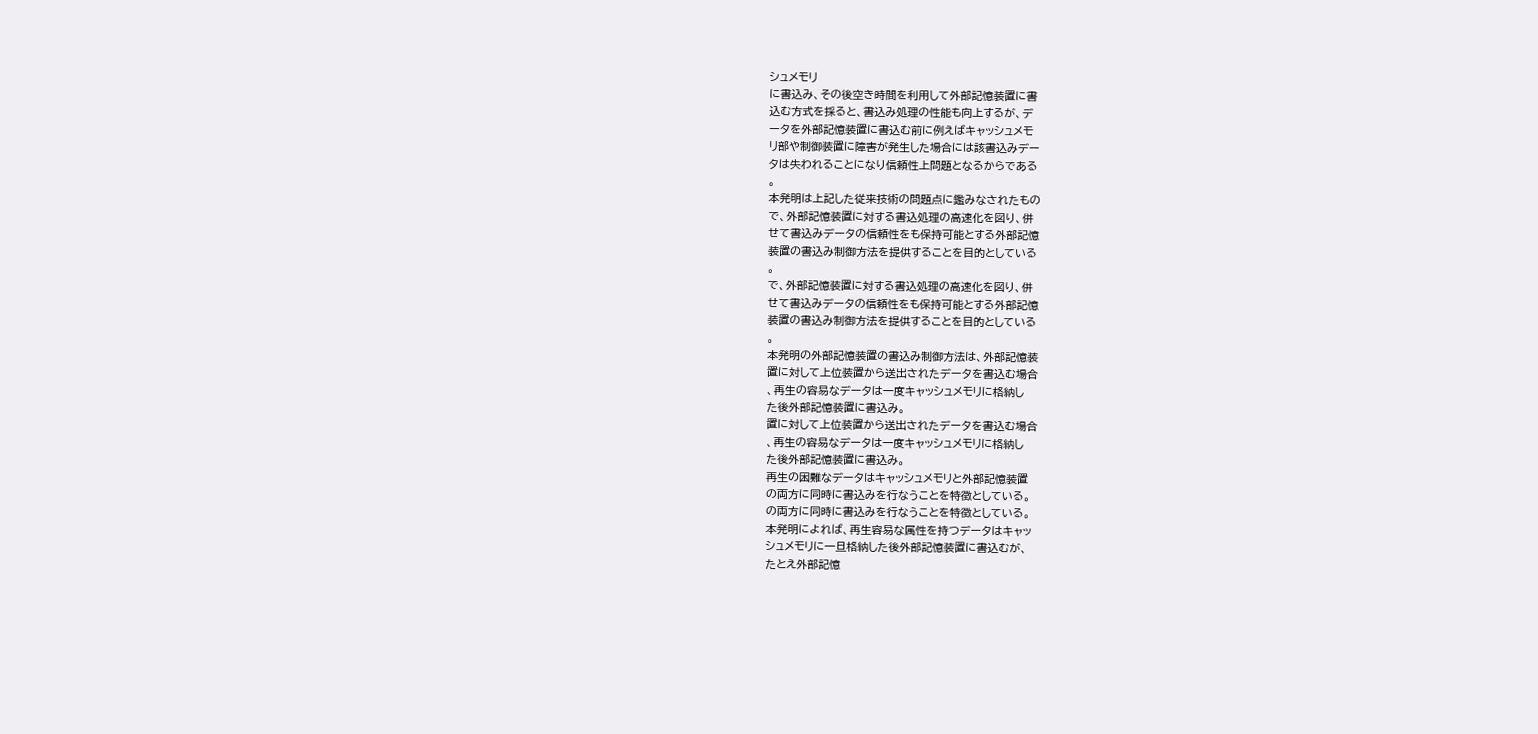シュメモリ
に書込み、その後空き時間を利用して外部記憶装置に書
込む方式を採ると、書込み処理の性能も向上するが、デ
ータを外部記憶装置に書込む前に例えばキャッシュメモ
リ部や制御装置に障害が発生した場合には該書込みデー
タは失われることになり信頼性上問題となるからである
。
本発明は上記した従来技術の問題点に鑑みなされたもの
で、外部記憶装置に対する書込処理の高速化を図り、併
せて書込みデータの信頼性をも保持可能とする外部記憶
装置の書込み制御方法を提供することを目的としている
。
で、外部記憶装置に対する書込処理の高速化を図り、併
せて書込みデータの信頼性をも保持可能とする外部記憶
装置の書込み制御方法を提供することを目的としている
。
本発明の外部記憶装置の書込み制御方法は、外部記憶装
置に対して上位装置から送出されたデータを書込む場合
、再生の容易なデータは一度キャッシュメモリに格納し
た後外部記憶装置に書込み。
置に対して上位装置から送出されたデータを書込む場合
、再生の容易なデータは一度キャッシュメモリに格納し
た後外部記憶装置に書込み。
再生の困難なデータはキャッシュメモリと外部記憶装置
の両方に同時に書込みを行なうことを特徴としている。
の両方に同時に書込みを行なうことを特徴としている。
本発明によれば、再生容易な属性を持つデータはキャッ
シュメモリに一旦格納した後外部記憶装置に書込むが、
たとえ外部記憶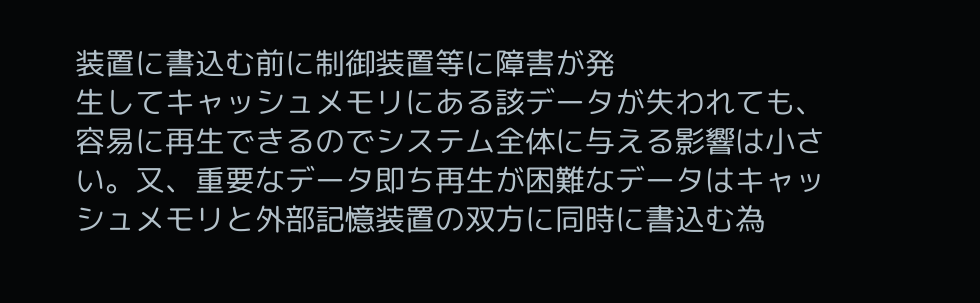装置に書込む前に制御装置等に障害が発
生してキャッシュメモリにある該データが失われても、
容易に再生できるのでシステム全体に与える影響は小さ
い。又、重要なデータ即ち再生が困難なデータはキャッ
シュメモリと外部記憶装置の双方に同時に書込む為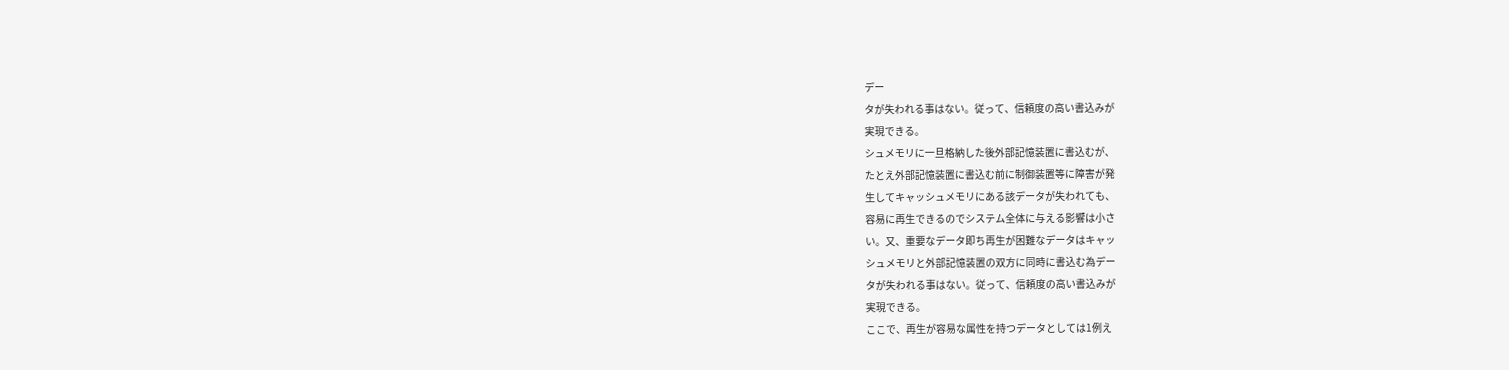デー
タが失われる事はない。従って、信頼度の高い書込みが
実現できる。
シュメモリに一旦格納した後外部記憶装置に書込むが、
たとえ外部記憶装置に書込む前に制御装置等に障害が発
生してキャッシュメモリにある該データが失われても、
容易に再生できるのでシステム全体に与える影響は小さ
い。又、重要なデータ即ち再生が困難なデータはキャッ
シュメモリと外部記憶装置の双方に同時に書込む為デー
タが失われる事はない。従って、信頼度の高い書込みが
実現できる。
ここで、再生が容易な属性を持つデータとしては1例え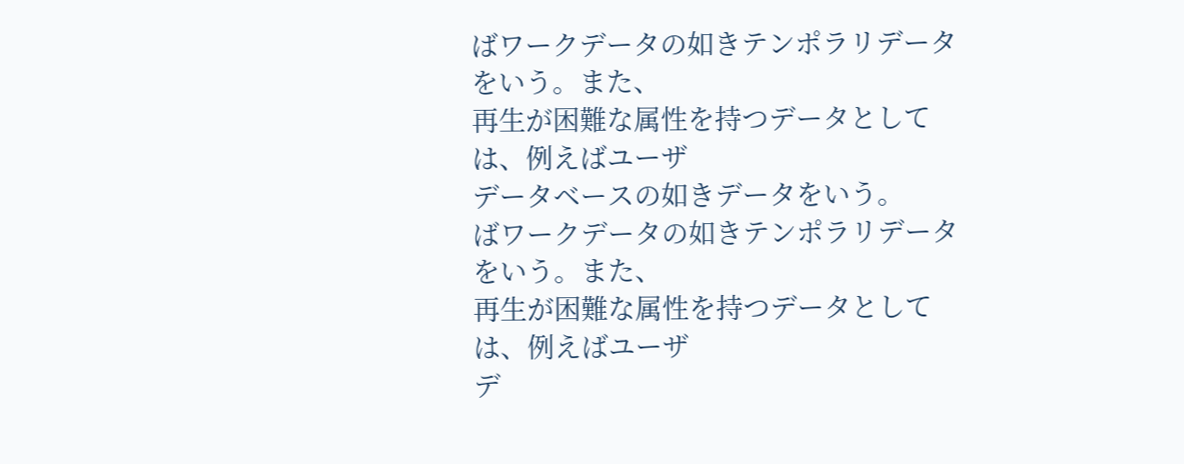ばワークデータの如きテンポラリデータをいう。また、
再生が困難な属性を持つデータとしては、例えばユーザ
データベースの如きデータをいう。
ばワークデータの如きテンポラリデータをいう。また、
再生が困難な属性を持つデータとしては、例えばユーザ
デ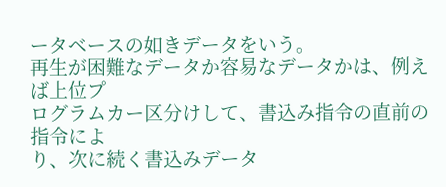ータベースの如きデータをいう。
再生が困難なデータか容易なデータかは、例えば上位プ
ログラムカー区分けして、書込み指令の直前の指令によ
り、次に続く書込みデータ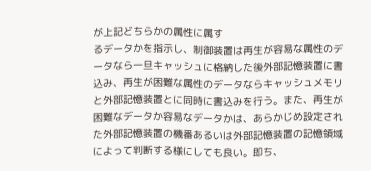が上記どちらかの属性に属す
るデータかを指示し、制御装置は再生が容易な属性のデ
ータなら一旦キャッシュに格納した後外部記憶装置に書
込み、再生が困難な属性のデータならキャッシュメモリ
と外部記憶装置とに同時に書込みを行う。また、再生が
困難なデータか容易なデータかは、あらかじめ設定され
た外部記憶装置の機番あるいは外部記憶装置の記憶領域
によって判断する様にしても良い。即ち、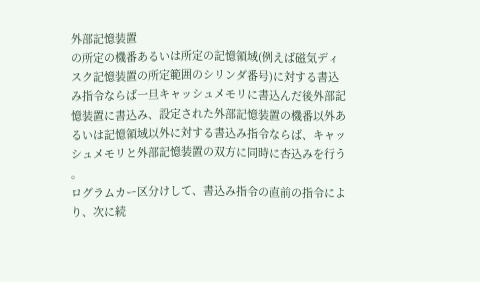外部記憶装置
の所定の機番あるいは所定の記憶領域(例えば磁気ディ
スク記憶装置の所定範囲のシリンダ番号)に対する書込
み指令ならば一旦キャッシュメモリに書込んだ後外部記
憶装置に書込み、設定された外部記憶装置の機番以外あ
るいは記憶領域以外に対する書込み指令ならば、キャッ
シュメモリと外部記憶装置の双方に同時に杏込みを行う
。
ログラムカー区分けして、書込み指令の直前の指令によ
り、次に続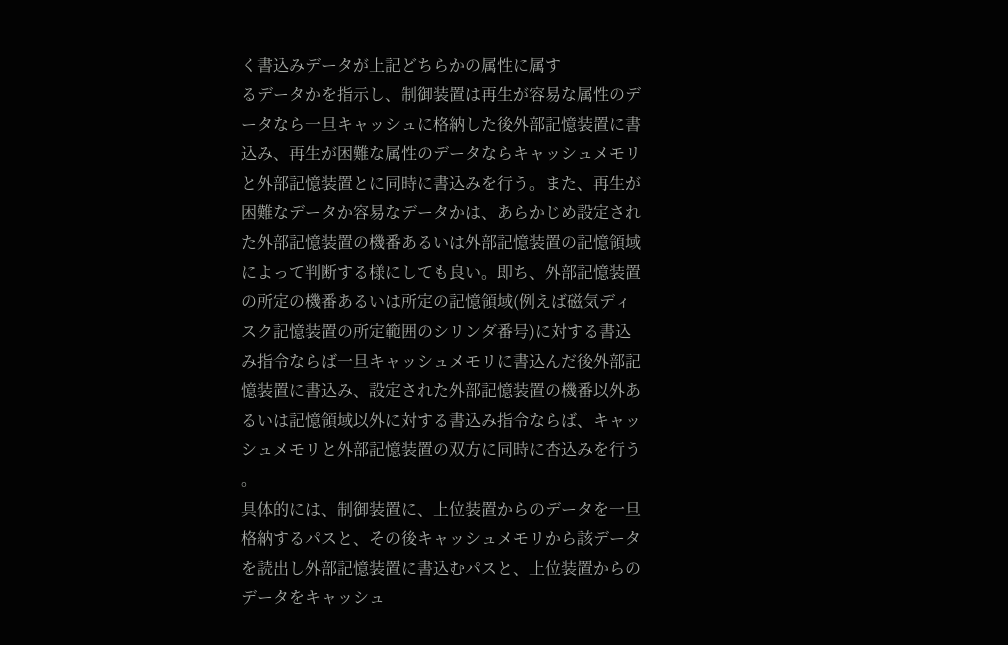く書込みデータが上記どちらかの属性に属す
るデータかを指示し、制御装置は再生が容易な属性のデ
ータなら一旦キャッシュに格納した後外部記憶装置に書
込み、再生が困難な属性のデータならキャッシュメモリ
と外部記憶装置とに同時に書込みを行う。また、再生が
困難なデータか容易なデータかは、あらかじめ設定され
た外部記憶装置の機番あるいは外部記憶装置の記憶領域
によって判断する様にしても良い。即ち、外部記憶装置
の所定の機番あるいは所定の記憶領域(例えば磁気ディ
スク記憶装置の所定範囲のシリンダ番号)に対する書込
み指令ならば一旦キャッシュメモリに書込んだ後外部記
憶装置に書込み、設定された外部記憶装置の機番以外あ
るいは記憶領域以外に対する書込み指令ならば、キャッ
シュメモリと外部記憶装置の双方に同時に杏込みを行う
。
具体的には、制御装置に、上位装置からのデータを一旦
格納するパスと、その後キャッシュメモリから該データ
を読出し外部記憶装置に書込むパスと、上位装置からの
データをキャッシュ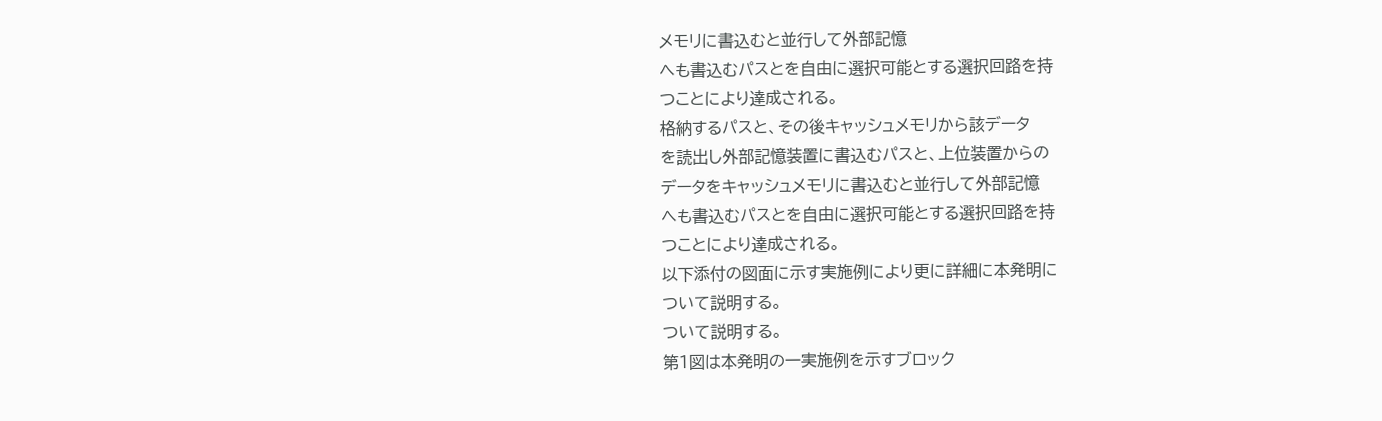メモリに書込むと並行して外部記憶
へも書込むパスとを自由に選択可能とする選択回路を持
つことにより達成される。
格納するパスと、その後キャッシュメモリから該データ
を読出し外部記憶装置に書込むパスと、上位装置からの
データをキャッシュメモリに書込むと並行して外部記憶
へも書込むパスとを自由に選択可能とする選択回路を持
つことにより達成される。
以下添付の図面に示す実施例により更に詳細に本発明に
ついて説明する。
ついて説明する。
第1図は本発明の一実施例を示すブロック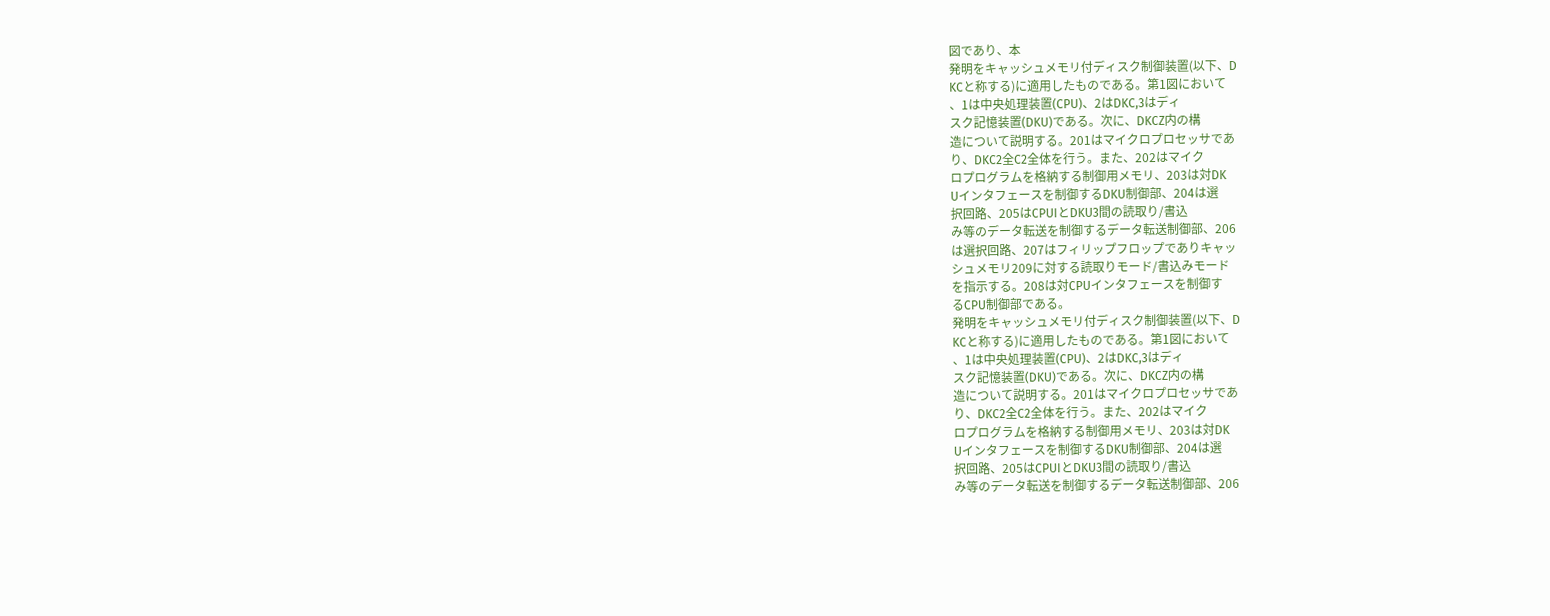図であり、本
発明をキャッシュメモリ付ディスク制御装置(以下、D
KCと称する)に適用したものである。第1図において
、1は中央処理装置(CPU)、2はDKC,3はディ
スク記憶装置(DKU)である。次に、DKCZ内の構
造について説明する。201はマイクロプロセッサであ
り、DKC2全C2全体を行う。また、202はマイク
ロプログラムを格納する制御用メモリ、203は対DK
Uインタフェースを制御するDKU制御部、204は選
択回路、205はCPUIとDKU3間の読取り/書込
み等のデータ転送を制御するデータ転送制御部、206
は選択回路、207はフィリップフロップでありキャッ
シュメモリ209に対する読取りモード/書込みモード
を指示する。208は対CPUインタフェースを制御す
るCPU制御部である。
発明をキャッシュメモリ付ディスク制御装置(以下、D
KCと称する)に適用したものである。第1図において
、1は中央処理装置(CPU)、2はDKC,3はディ
スク記憶装置(DKU)である。次に、DKCZ内の構
造について説明する。201はマイクロプロセッサであ
り、DKC2全C2全体を行う。また、202はマイク
ロプログラムを格納する制御用メモリ、203は対DK
Uインタフェースを制御するDKU制御部、204は選
択回路、205はCPUIとDKU3間の読取り/書込
み等のデータ転送を制御するデータ転送制御部、206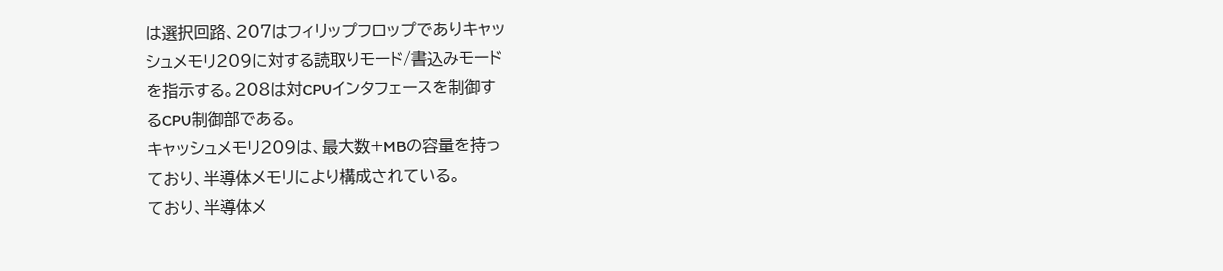は選択回路、207はフィリップフロップでありキャッ
シュメモリ209に対する読取りモード/書込みモード
を指示する。208は対CPUインタフェースを制御す
るCPU制御部である。
キャッシュメモリ209は、最大数+MBの容量を持っ
ており、半導体メモリにより構成されている。
ており、半導体メ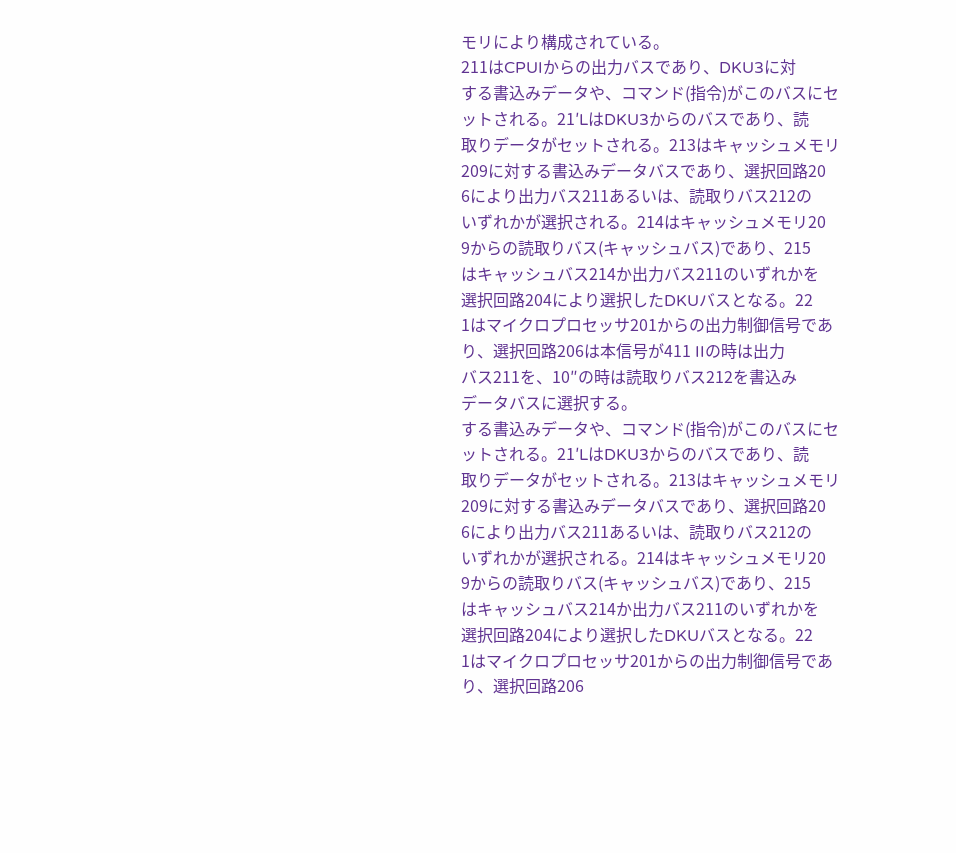モリにより構成されている。
211はCPUIからの出力バスであり、DKU3に対
する書込みデータや、コマンド(指令)がこのバスにセ
ットされる。21′LはDKU3からのバスであり、読
取りデータがセットされる。213はキャッシュメモリ
209に対する書込みデータバスであり、選択回路20
6により出力バス211あるいは、読取りバス212の
いずれかが選択される。214はキャッシュメモリ20
9からの読取りバス(キャッシュバス)であり、215
はキャッシュバス214か出力バス211のいずれかを
選択回路204により選択したDKUバスとなる。22
1はマイクロプロセッサ201からの出力制御信号であ
り、選択回路206は本信号が411 IIの時は出力
バス211を、10″の時は読取りバス212を書込み
データバスに選択する。
する書込みデータや、コマンド(指令)がこのバスにセ
ットされる。21′LはDKU3からのバスであり、読
取りデータがセットされる。213はキャッシュメモリ
209に対する書込みデータバスであり、選択回路20
6により出力バス211あるいは、読取りバス212の
いずれかが選択される。214はキャッシュメモリ20
9からの読取りバス(キャッシュバス)であり、215
はキャッシュバス214か出力バス211のいずれかを
選択回路204により選択したDKUバスとなる。22
1はマイクロプロセッサ201からの出力制御信号であ
り、選択回路206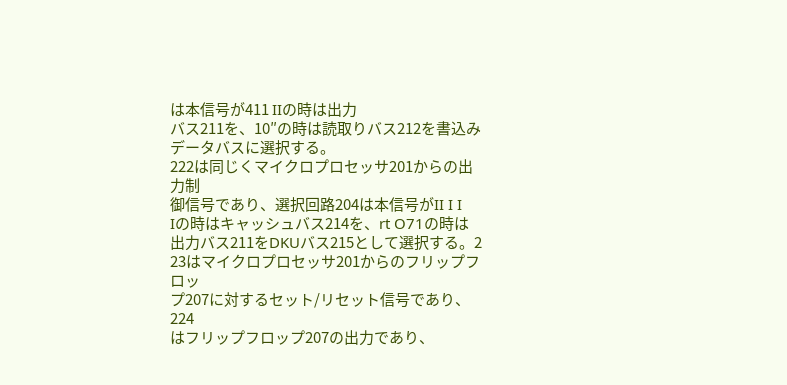は本信号が411 IIの時は出力
バス211を、10″の時は読取りバス212を書込み
データバスに選択する。
222は同じくマイクロプロセッサ201からの出力制
御信号であり、選択回路204は本信号がII I I
Iの時はキャッシュバス214を、rt O71の時は
出力バス211をDKUバス215として選択する。2
23はマイクロプロセッサ201からのフリップフロッ
プ207に対するセット/リセット信号であり、224
はフリップフロップ207の出力であり、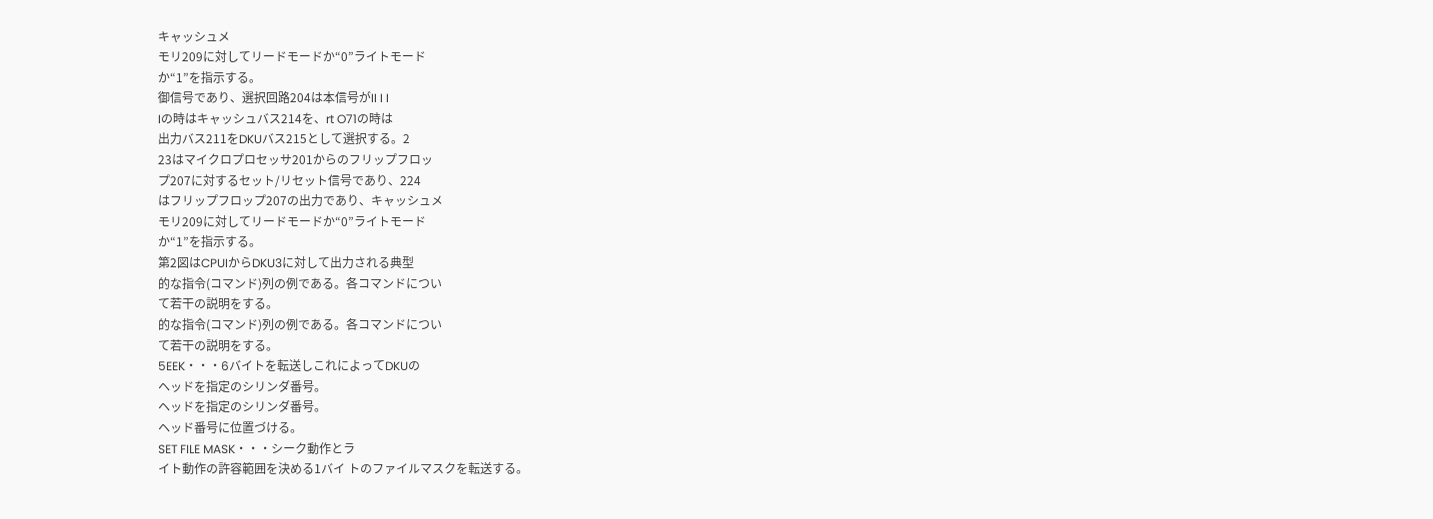キャッシュメ
モリ209に対してリードモードか“0”ライトモード
か“1”を指示する。
御信号であり、選択回路204は本信号がII I I
Iの時はキャッシュバス214を、rt O71の時は
出力バス211をDKUバス215として選択する。2
23はマイクロプロセッサ201からのフリップフロッ
プ207に対するセット/リセット信号であり、224
はフリップフロップ207の出力であり、キャッシュメ
モリ209に対してリードモードか“0”ライトモード
か“1”を指示する。
第2図はCPUIからDKU3に対して出力される典型
的な指令(コマンド)列の例である。各コマンドについ
て若干の説明をする。
的な指令(コマンド)列の例である。各コマンドについ
て若干の説明をする。
5EEK・・・6バイトを転送しこれによってDKUの
ヘッドを指定のシリンダ番号。
ヘッドを指定のシリンダ番号。
ヘッド番号に位置づける。
SET FILE MASK・・・シーク動作とラ
イト動作の許容範囲を決める1バイ トのファイルマスクを転送する。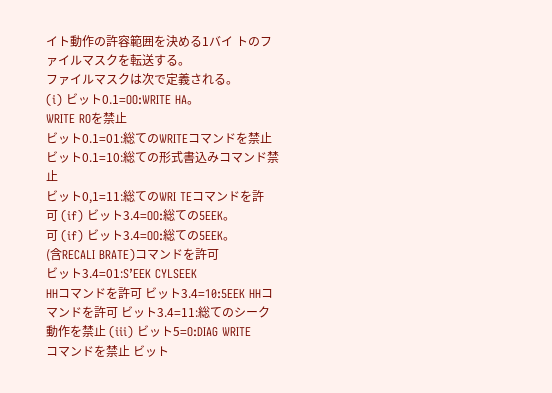イト動作の許容範囲を決める1バイ トのファイルマスクを転送する。
ファイルマスクは次で定義される。
(i) ビット0.1=OO:WRITE HA。
WRITE ROを禁止
ビット0.1=01:総てのWRITEコマンドを禁止
ビット0.1=10:総ての形式書込みコマンド禁止
ビット0,1=11:総てのWRI TEコマンドを許
可 (if) ビット3.4=OO:総ての5EEK。
可 (if) ビット3.4=OO:総ての5EEK。
(含RECALI BRATE)コマンドを許可
ビット3.4=01:S’EEK CYLSEEK
HHコマンドを許可 ビット3.4=10:5EEK HHコマンドを許可 ビット3.4=11:総てのシーク動作を禁止 (iii) ビット5=O:DIAG WRITE
コマンドを禁止 ビット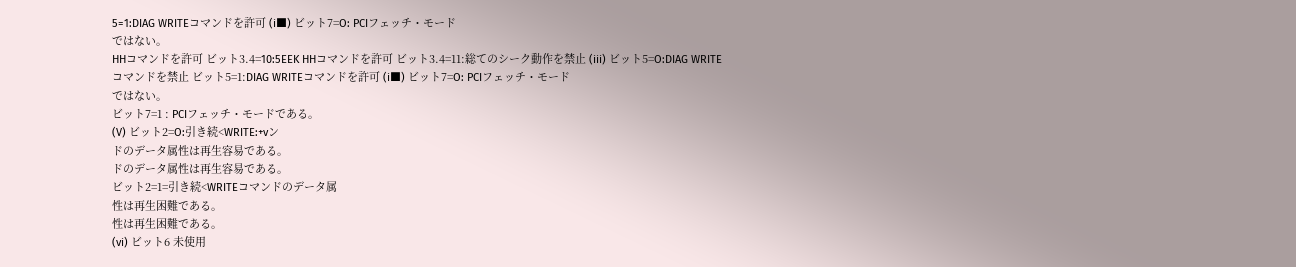5=1:DIAG WRITEコマンドを許可 (i■) ビット7=O: PCIフェッチ・モード
ではない。
HHコマンドを許可 ビット3.4=10:5EEK HHコマンドを許可 ビット3.4=11:総てのシーク動作を禁止 (iii) ビット5=O:DIAG WRITE
コマンドを禁止 ビット5=1:DIAG WRITEコマンドを許可 (i■) ビット7=O: PCIフェッチ・モード
ではない。
ビット7=1 : PCIフェッチ・モードである。
(V) ビット2=O:引き続<WRITE:+vン
ドのデータ属性は再生容易である。
ドのデータ属性は再生容易である。
ビット2=1=引き続<WRITEコマンドのデータ属
性は再生困難である。
性は再生困難である。
(vi) ビット6 未使用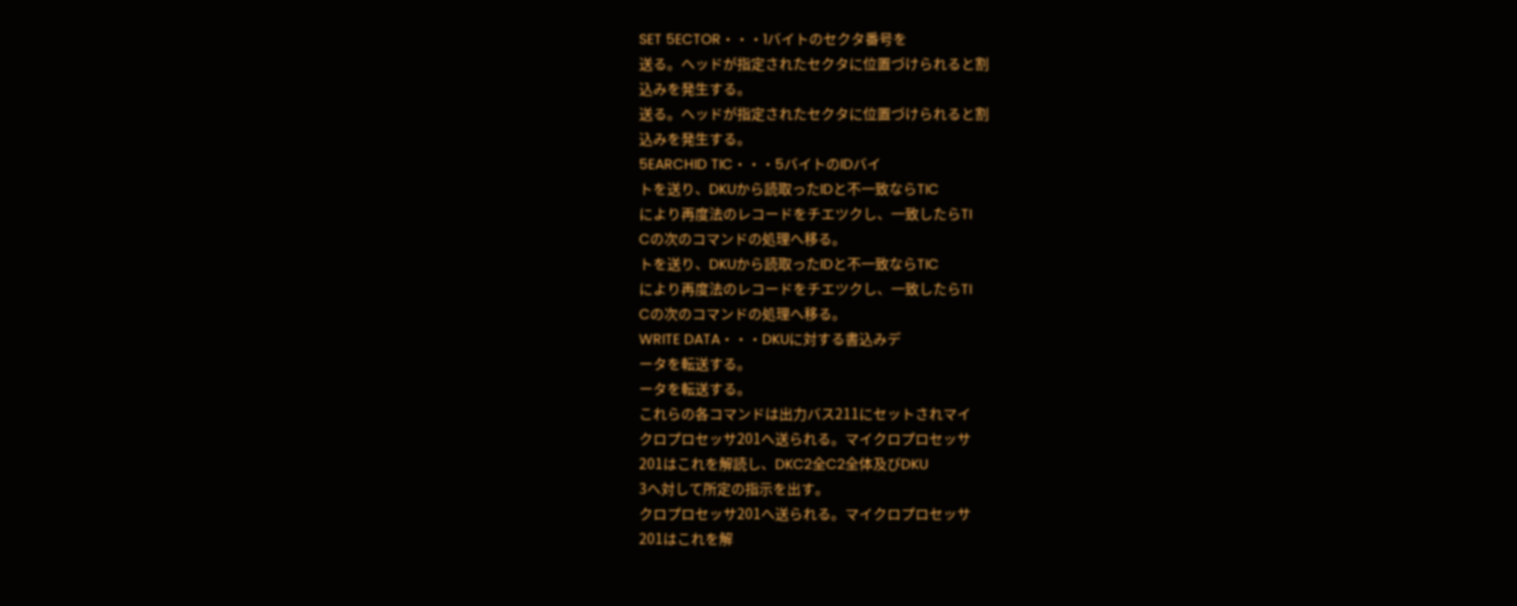SET 5ECTOR・・・1バイトのセクタ番号を
送る。ヘッドが指定されたセクタに位置づけられると割
込みを発生する。
送る。ヘッドが指定されたセクタに位置づけられると割
込みを発生する。
5EARCHID TIC・・・5バイトのIDバイ
トを送り、DKUから読取ったIDと不一致ならTIC
により再度法のレコードをチエツクし、一致したらTI
Cの次のコマンドの処理へ移る。
トを送り、DKUから読取ったIDと不一致ならTIC
により再度法のレコードをチエツクし、一致したらTI
Cの次のコマンドの処理へ移る。
WRITE DATA・・・DKUに対する書込みデ
ータを転送する。
ータを転送する。
これらの各コマンドは出力バス211にセットされマイ
クロプロセッサ201へ送られる。マイクロプロセッサ
201はこれを解読し、DKC2全C2全体及びDKU
3へ対して所定の指示を出す。
クロプロセッサ201へ送られる。マイクロプロセッサ
201はこれを解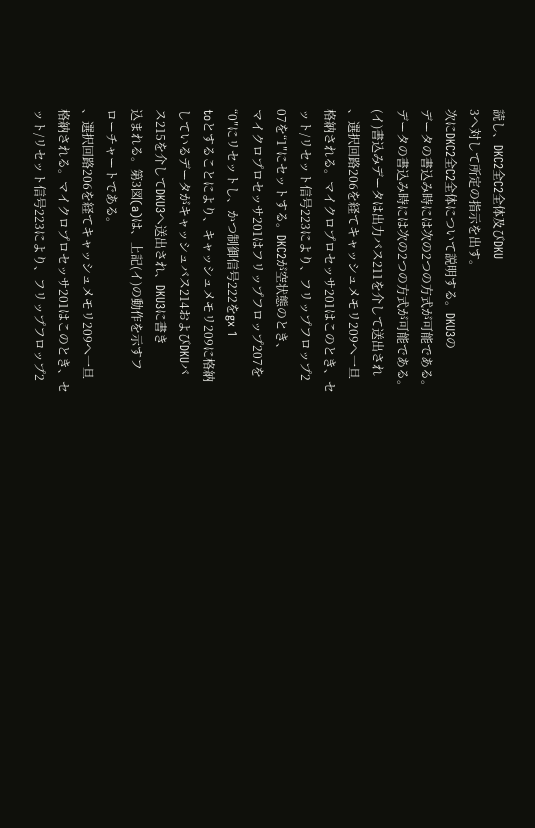読し、DKC2全C2全体及びDKU
3へ対して所定の指示を出す。
次にDKC2全C2全体について説明する。DKU3の
データの書込み時には次の2つの方式が可能である。
データの書込み時には次の2つの方式が可能である。
(イ)書込みデータは出力バス211を介して送出され
、選択回路206を経てキャッシュメモリ209へ一旦
格納される。マイクロプロセッサ201はこのとき、セ
ット/リセット信号223により、フリップフロップ2
07を“1″にセットする。DKC2が空状態のとき、
マイクロプロセッサ201はフリップフロップ207を
“0″にリセットし、かつ制御信号222をgx 1
toとすることにより、キャッシュメモリ209に格納
しているデータがキャッシュバス214およびDKUバ
ス215を介してDKU3へ送出され、DKU3に書き
込まれる。第3図(a)は、上記(イ)の動作を示すフ
ローチャートである。
、選択回路206を経てキャッシュメモリ209へ一旦
格納される。マイクロプロセッサ201はこのとき、セ
ット/リセット信号223により、フリップフロップ2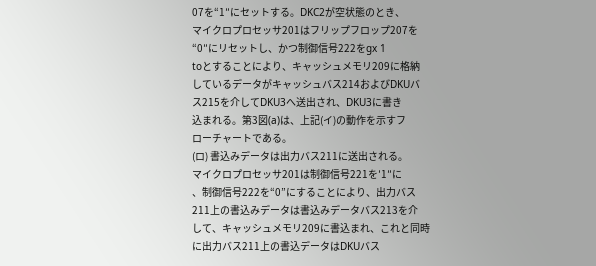07を“1″にセットする。DKC2が空状態のとき、
マイクロプロセッサ201はフリップフロップ207を
“0″にリセットし、かつ制御信号222をgx 1
toとすることにより、キャッシュメモリ209に格納
しているデータがキャッシュバス214およびDKUバ
ス215を介してDKU3へ送出され、DKU3に書き
込まれる。第3図(a)は、上記(イ)の動作を示すフ
ローチャートである。
(ロ) 書込みデータは出力バス211に送出される。
マイクロプロセッサ201は制御信号221を′1″に
、制御信号222を“0”にすることにより、出力バス
211上の書込みデータは書込みデータバス213を介
して、キャッシュメモリ209に書込まれ、これと同時
に出力バス211上の書込データはDKUバス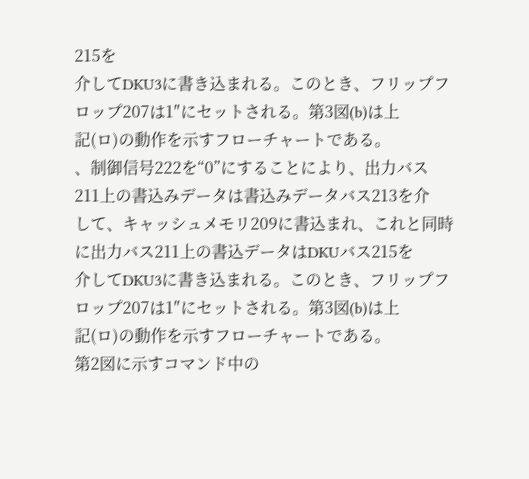215を
介してDKU3に書き込まれる。このとき、フリップフ
ロップ207は1″にセットされる。第3図(b)は上
記(ロ)の動作を示すフローチャートである。
、制御信号222を“0”にすることにより、出力バス
211上の書込みデータは書込みデータバス213を介
して、キャッシュメモリ209に書込まれ、これと同時
に出力バス211上の書込データはDKUバス215を
介してDKU3に書き込まれる。このとき、フリップフ
ロップ207は1″にセットされる。第3図(b)は上
記(ロ)の動作を示すフローチャートである。
第2図に示すコマンド中の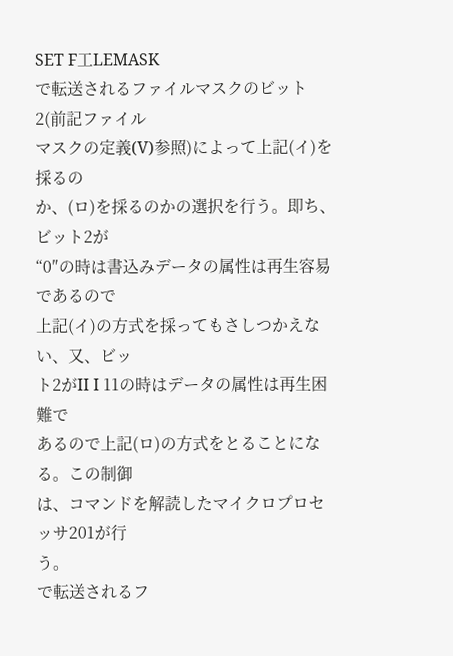SET F工LEMASK
で転送されるファイルマスクのビット2(前記ファイル
マスクの定義(V)参照)によって上記(イ)を採るの
か、(ロ)を採るのかの選択を行う。即ち、ビット2が
“0″の時は書込みデータの属性は再生容易であるので
上記(イ)の方式を採ってもさしつかえない、又、ビッ
ト2がII I 11の時はデータの属性は再生困難で
あるので上記(ロ)の方式をとることになる。この制御
は、コマンドを解読したマイクロプロセッサ201が行
う。
で転送されるフ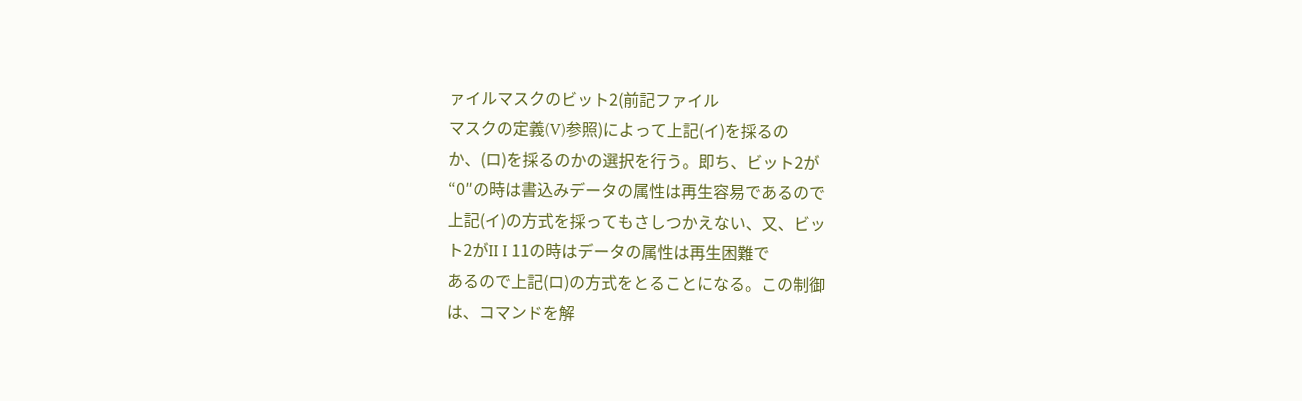ァイルマスクのビット2(前記ファイル
マスクの定義(V)参照)によって上記(イ)を採るの
か、(ロ)を採るのかの選択を行う。即ち、ビット2が
“0″の時は書込みデータの属性は再生容易であるので
上記(イ)の方式を採ってもさしつかえない、又、ビッ
ト2がII I 11の時はデータの属性は再生困難で
あるので上記(ロ)の方式をとることになる。この制御
は、コマンドを解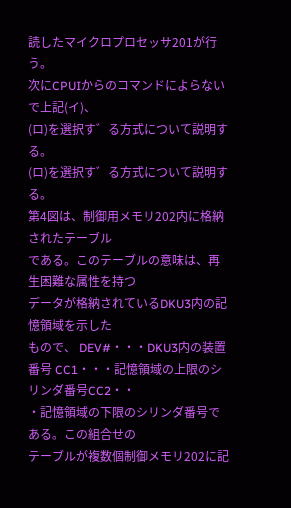読したマイクロプロセッサ201が行
う。
次にCPUIからのコマンドによらないで上記(イ)、
(ロ)を選択す゛る方式について説明する。
(ロ)を選択す゛る方式について説明する。
第4図は、制御用メモリ202内に格納されたテーブル
である。このテーブルの意味は、再生困難な属性を持つ
データが格納されているDKU3内の記憶領域を示した
もので、 DEV#・・・DKU3内の装置番号 CC1・・・記憶領域の上限のシリンダ番号CC2・・
・記憶領域の下限のシリンダ番号である。この組合せの
テーブルが複数個制御メモリ202に記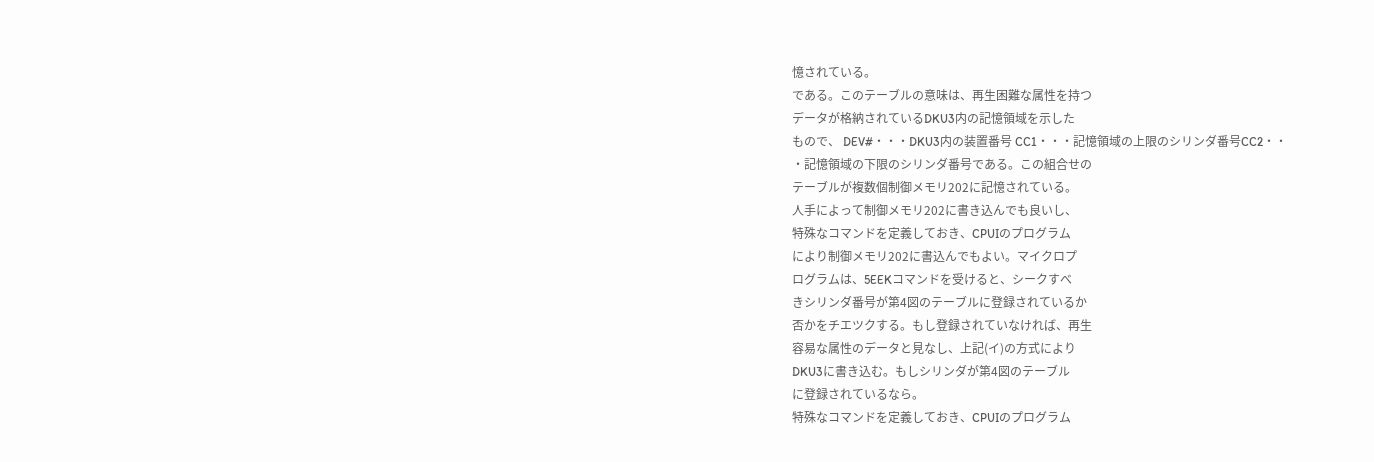憶されている。
である。このテーブルの意味は、再生困難な属性を持つ
データが格納されているDKU3内の記憶領域を示した
もので、 DEV#・・・DKU3内の装置番号 CC1・・・記憶領域の上限のシリンダ番号CC2・・
・記憶領域の下限のシリンダ番号である。この組合せの
テーブルが複数個制御メモリ202に記憶されている。
人手によって制御メモリ202に書き込んでも良いし、
特殊なコマンドを定義しておき、CPUIのプログラム
により制御メモリ202に書込んでもよい。マイクロプ
ログラムは、5EEKコマンドを受けると、シークすべ
きシリンダ番号が第4図のテーブルに登録されているか
否かをチエツクする。もし登録されていなければ、再生
容易な属性のデータと見なし、上記(イ)の方式により
DKU3に書き込む。もしシリンダが第4図のテーブル
に登録されているなら。
特殊なコマンドを定義しておき、CPUIのプログラム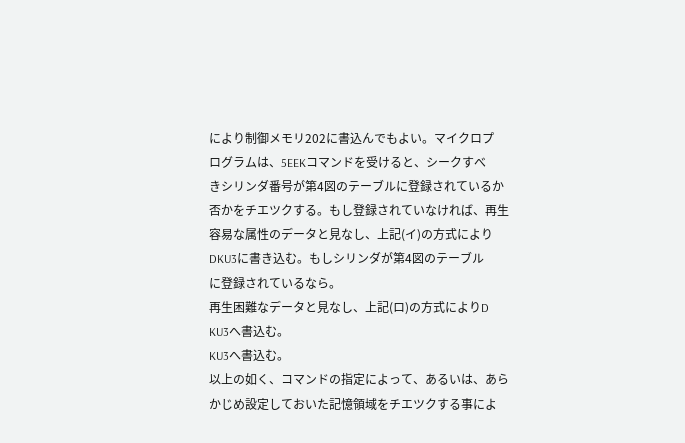により制御メモリ202に書込んでもよい。マイクロプ
ログラムは、5EEKコマンドを受けると、シークすべ
きシリンダ番号が第4図のテーブルに登録されているか
否かをチエツクする。もし登録されていなければ、再生
容易な属性のデータと見なし、上記(イ)の方式により
DKU3に書き込む。もしシリンダが第4図のテーブル
に登録されているなら。
再生困難なデータと見なし、上記(ロ)の方式によりD
KU3へ書込む。
KU3へ書込む。
以上の如く、コマンドの指定によって、あるいは、あら
かじめ設定しておいた記憶領域をチエツクする事によ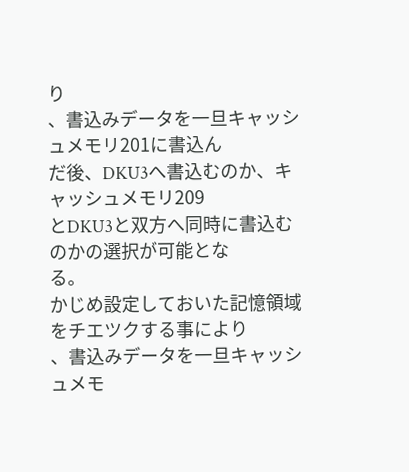り
、書込みデータを一旦キャッシュメモリ201に書込ん
だ後、DKU3へ書込むのか、キャッシュメモリ209
とDKU3と双方へ同時に書込むのかの選択が可能とな
る。
かじめ設定しておいた記憶領域をチエツクする事により
、書込みデータを一旦キャッシュメモ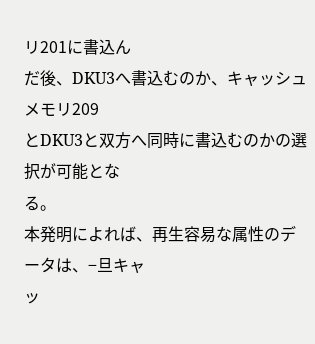リ201に書込ん
だ後、DKU3へ書込むのか、キャッシュメモリ209
とDKU3と双方へ同時に書込むのかの選択が可能とな
る。
本発明によれば、再生容易な属性のデータは、−旦キャ
ッ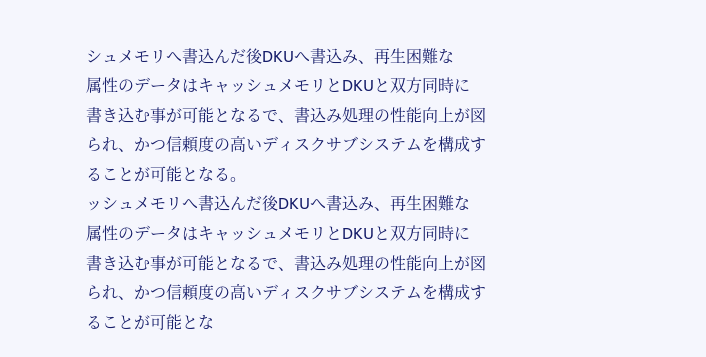シュメモリへ書込んだ後DKUへ書込み、再生困難な
属性のデータはキャッシュメモリとDKUと双方同時に
書き込む事が可能となるで、書込み処理の性能向上が図
られ、かつ信頼度の高いディスクサブシステムを構成す
ることが可能となる。
ッシュメモリへ書込んだ後DKUへ書込み、再生困難な
属性のデータはキャッシュメモリとDKUと双方同時に
書き込む事が可能となるで、書込み処理の性能向上が図
られ、かつ信頼度の高いディスクサブシステムを構成す
ることが可能とな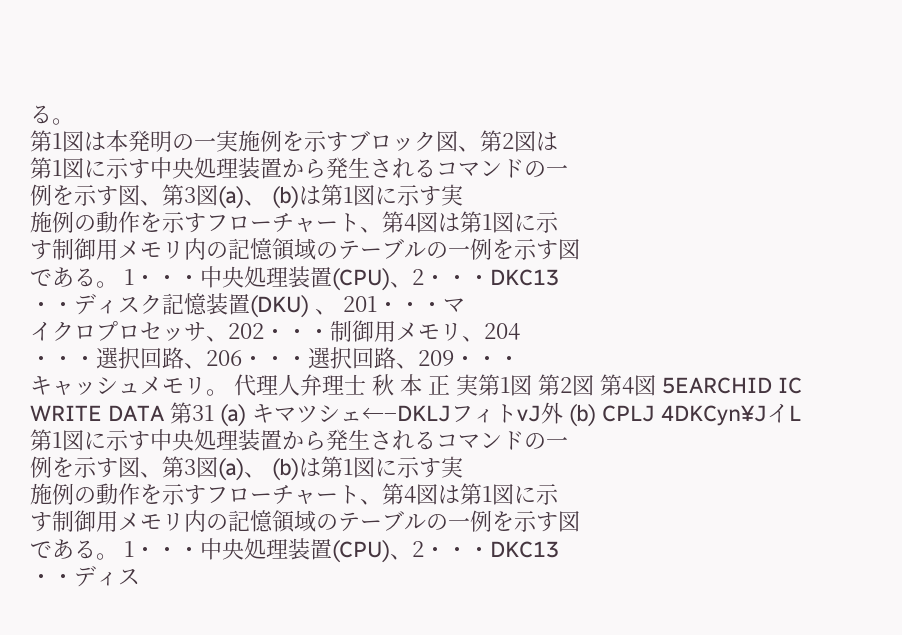る。
第1図は本発明の一実施例を示すブロック図、第2図は
第1図に示す中央処理装置から発生されるコマンドの一
例を示す図、第3図(a)、 (b)は第1図に示す実
施例の動作を示すフローチャート、第4図は第1図に示
す制御用メモリ内の記憶領域のテーブルの一例を示す図
である。 1・・・中央処理装置(CPU)、2・・・DKC13
・・ディスク記憶装置(DKU) 、 201・・・マ
イクロプロセッサ、202・・・制御用メモリ、204
・・・選択回路、206・・・選択回路、209・・・
キャッシュメモリ。 代理人弁理士 秋 本 正 実第1図 第2図 第4図 5EARCHID IC WRITE DATA 第31 (a) キマツシェ←−DKLJフィトvJ外 (b) CPLJ 4DKCyn¥JイL
第1図に示す中央処理装置から発生されるコマンドの一
例を示す図、第3図(a)、 (b)は第1図に示す実
施例の動作を示すフローチャート、第4図は第1図に示
す制御用メモリ内の記憶領域のテーブルの一例を示す図
である。 1・・・中央処理装置(CPU)、2・・・DKC13
・・ディス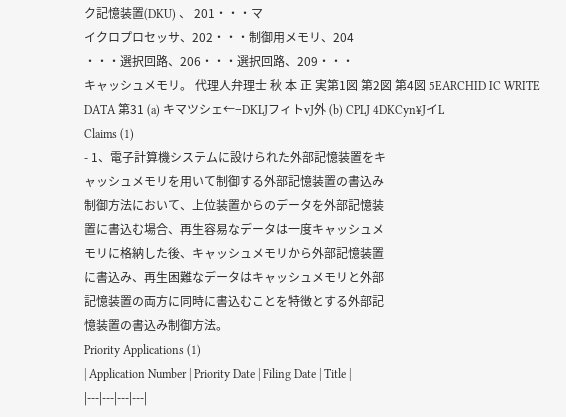ク記憶装置(DKU) 、 201・・・マ
イクロプロセッサ、202・・・制御用メモリ、204
・・・選択回路、206・・・選択回路、209・・・
キャッシュメモリ。 代理人弁理士 秋 本 正 実第1図 第2図 第4図 5EARCHID IC WRITE DATA 第31 (a) キマツシェ←−DKLJフィトvJ外 (b) CPLJ 4DKCyn¥JイL
Claims (1)
- 1、電子計算機システムに設けられた外部記憶装置をキ
ャッシュメモリを用いて制御する外部記憶装置の書込み
制御方法において、上位装置からのデータを外部記憶装
置に書込む場合、再生容易なデータは一度キャッシュメ
モリに格納した後、キャッシュメモリから外部記憶装置
に書込み、再生困難なデータはキャッシュメモリと外部
記憶装置の両方に同時に書込むことを特徴とする外部記
憶装置の書込み制御方法。
Priority Applications (1)
| Application Number | Priority Date | Filing Date | Title |
|---|---|---|---|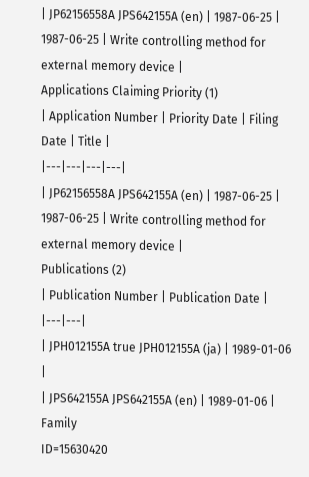| JP62156558A JPS642155A (en) | 1987-06-25 | 1987-06-25 | Write controlling method for external memory device |
Applications Claiming Priority (1)
| Application Number | Priority Date | Filing Date | Title |
|---|---|---|---|
| JP62156558A JPS642155A (en) | 1987-06-25 | 1987-06-25 | Write controlling method for external memory device |
Publications (2)
| Publication Number | Publication Date |
|---|---|
| JPH012155A true JPH012155A (ja) | 1989-01-06 |
| JPS642155A JPS642155A (en) | 1989-01-06 |
Family
ID=15630420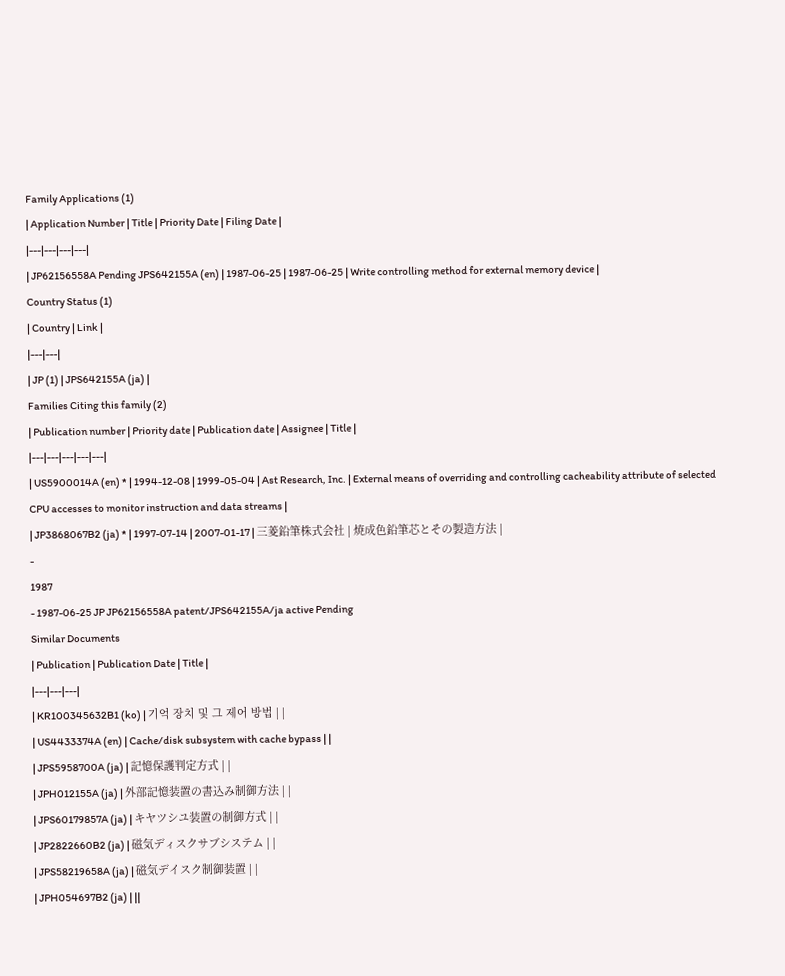Family Applications (1)
| Application Number | Title | Priority Date | Filing Date |
|---|---|---|---|
| JP62156558A Pending JPS642155A (en) | 1987-06-25 | 1987-06-25 | Write controlling method for external memory device |
Country Status (1)
| Country | Link |
|---|---|
| JP (1) | JPS642155A (ja) |
Families Citing this family (2)
| Publication number | Priority date | Publication date | Assignee | Title |
|---|---|---|---|---|
| US5900014A (en) * | 1994-12-08 | 1999-05-04 | Ast Research, Inc. | External means of overriding and controlling cacheability attribute of selected CPU accesses to monitor instruction and data streams |
| JP3868067B2 (ja) * | 1997-07-14 | 2007-01-17 | 三菱鉛筆株式会社 | 焼成色鉛筆芯とその製造方法 |
-
1987
- 1987-06-25 JP JP62156558A patent/JPS642155A/ja active Pending
Similar Documents
| Publication | Publication Date | Title |
|---|---|---|
| KR100345632B1 (ko) | 기억 장치 및 그 제어 방법 | |
| US4433374A (en) | Cache/disk subsystem with cache bypass | |
| JPS5958700A (ja) | 記憶保護判定方式 | |
| JPH012155A (ja) | 外部記憶装置の書込み制御方法 | |
| JPS60179857A (ja) | キヤツシユ装置の制御方式 | |
| JP2822660B2 (ja) | 磁気ディスクサブシステム | |
| JPS58219658A (ja) | 磁気デイスク制御装置 | |
| JPH054697B2 (ja) | ||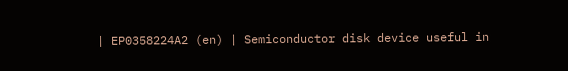| EP0358224A2 (en) | Semiconductor disk device useful in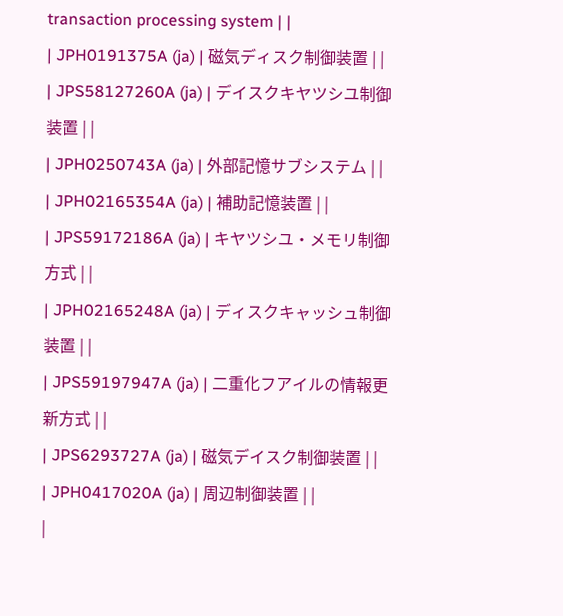transaction processing system | |
| JPH0191375A (ja) | 磁気ディスク制御装置 | |
| JPS58127260A (ja) | デイスクキヤツシユ制御装置 | |
| JPH0250743A (ja) | 外部記憶サブシステム | |
| JPH02165354A (ja) | 補助記憶装置 | |
| JPS59172186A (ja) | キヤツシユ・メモリ制御方式 | |
| JPH02165248A (ja) | ディスクキャッシュ制御装置 | |
| JPS59197947A (ja) | 二重化フアイルの情報更新方式 | |
| JPS6293727A (ja) | 磁気デイスク制御装置 | |
| JPH0417020A (ja) | 周辺制御装置 | |
|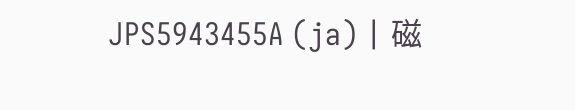JPS5943455A (ja) | 磁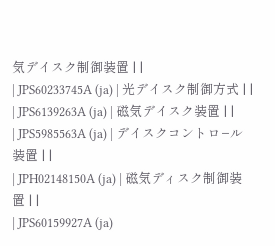気デイスク制御装置 | |
| JPS60233745A (ja) | 光デイスク制御方式 | |
| JPS6139263A (ja) | 磁気デイスク装置 | |
| JPS5985563A (ja) | デイスクコントロ−ル装置 | |
| JPH02148150A (ja) | 磁気ディスク制御装置 | |
| JPS60159927A (ja)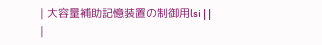| 大容量補助記憶装置の制御用lsi | |
|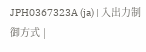JPH0367323A (ja) | 入出力制御方式 |